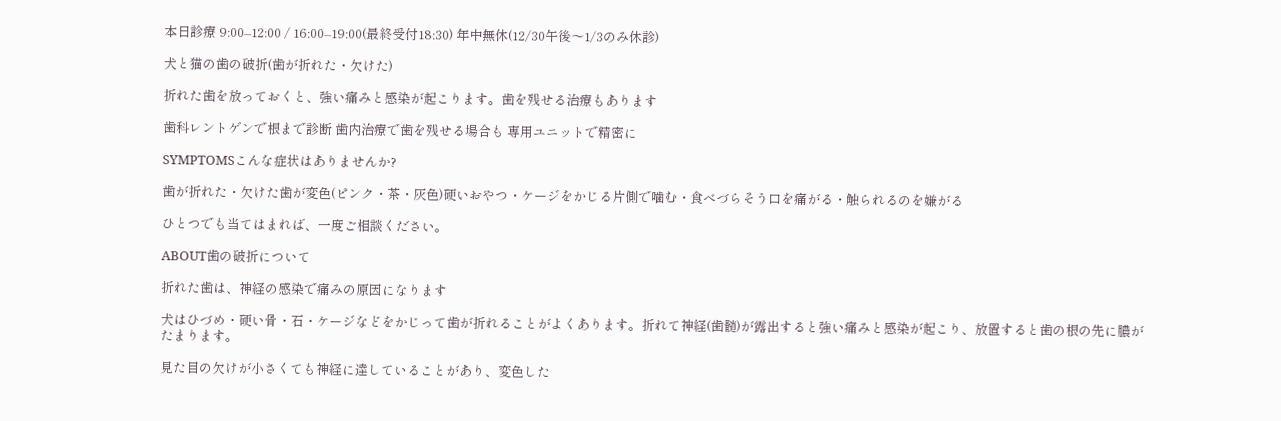本日診療 9:00–12:00 / 16:00–19:00(最終受付18:30) 年中無休(12/30午後〜1/3のみ休診)

犬と猫の歯の破折(歯が折れた・欠けた)

折れた歯を放っておくと、強い痛みと感染が起こります。歯を残せる治療もあります

歯科レントゲンで根まで診断 歯内治療で歯を残せる場合も 専用ユニットで精密に

SYMPTOMSこんな症状はありませんか?

歯が折れた・欠けた歯が変色(ピンク・茶・灰色)硬いおやつ・ケージをかじる片側で噛む・食べづらそう口を痛がる・触られるのを嫌がる

ひとつでも当てはまれば、一度ご相談ください。

ABOUT歯の破折について

折れた歯は、神経の感染で痛みの原因になります

犬はひづめ・硬い骨・石・ケージなどをかじって歯が折れることがよくあります。折れて神経(歯髄)が露出すると強い痛みと感染が起こり、放置すると歯の根の先に膿がたまります。

見た目の欠けが小さくても神経に達していることがあり、変色した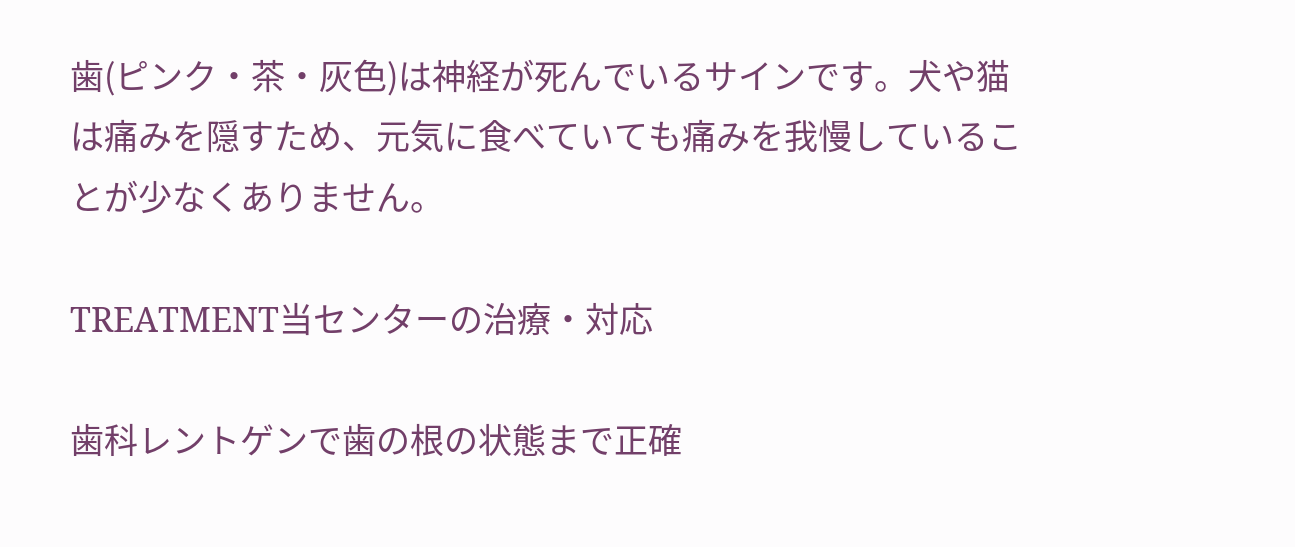歯(ピンク・茶・灰色)は神経が死んでいるサインです。犬や猫は痛みを隠すため、元気に食べていても痛みを我慢していることが少なくありません。

TREATMENT当センターの治療・対応

歯科レントゲンで歯の根の状態まで正確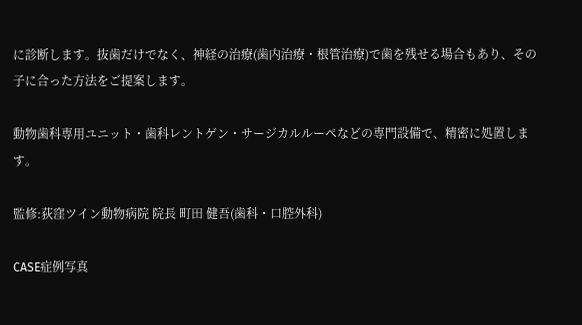に診断します。抜歯だけでなく、神経の治療(歯内治療・根管治療)で歯を残せる場合もあり、その子に合った方法をご提案します。

動物歯科専用ユニット・歯科レントゲン・サージカルルーペなどの専門設備で、精密に処置します。

監修:荻窪ツイン動物病院 院長 町田 健吾(歯科・口腔外科)

CASE症例写真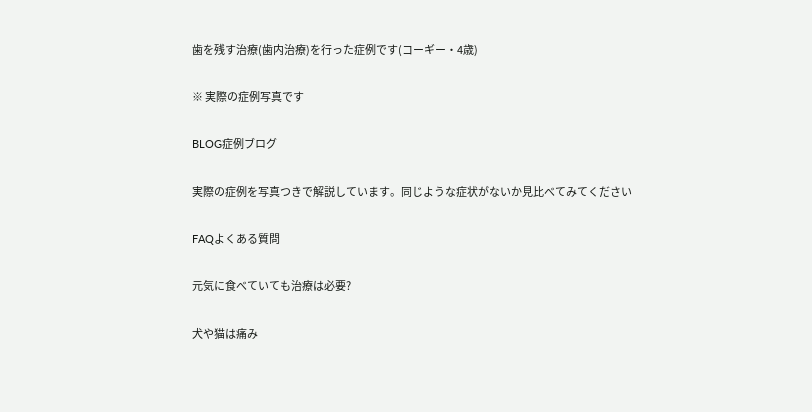歯を残す治療(歯内治療)を行った症例です(コーギー・4歳)

※ 実際の症例写真です

BLOG症例ブログ

実際の症例を写真つきで解説しています。同じような症状がないか見比べてみてください

FAQよくある質問

元気に食べていても治療は必要?

犬や猫は痛み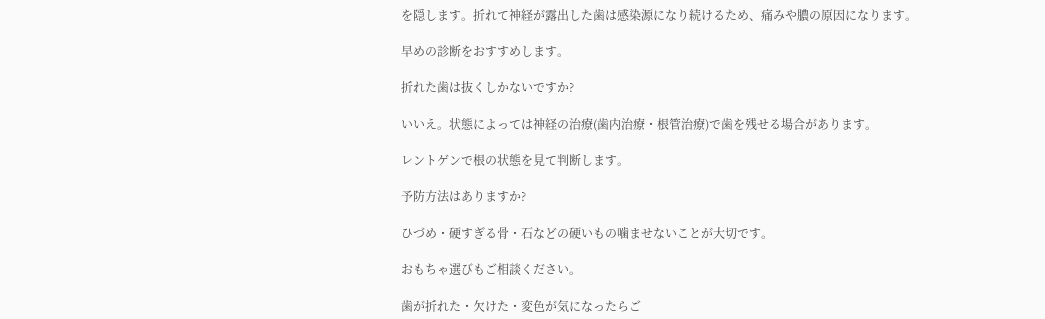を隠します。折れて神経が露出した歯は感染源になり続けるため、痛みや膿の原因になります。

早めの診断をおすすめします。

折れた歯は抜くしかないですか?

いいえ。状態によっては神経の治療(歯内治療・根管治療)で歯を残せる場合があります。

レントゲンで根の状態を見て判断します。

予防方法はありますか?

ひづめ・硬すぎる骨・石などの硬いもの噛ませないことが大切です。

おもちゃ選びもご相談ください。

歯が折れた・欠けた・変色が気になったらご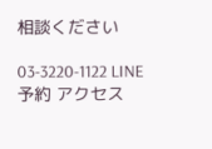相談ください

03-3220-1122 LINE予約 アクセス